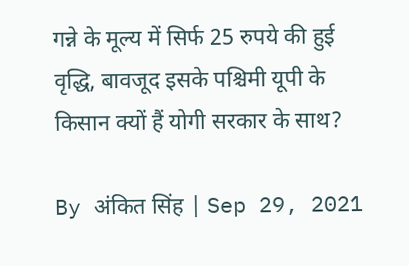गन्ने के मूल्य में सिर्फ 25 रुपये की हुई वृद्धि, बावजूद इसके पश्चिमी यूपी के किसान क्यों हैं योगी सरकार के साथ?

By अंकित सिंह | Sep 29, 2021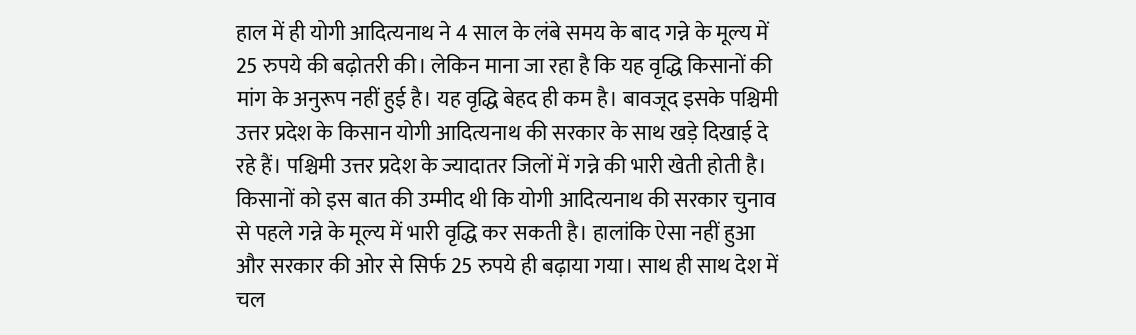हाल में ही योगी आदित्यनाथ ने 4 साल के लंबे समय के बाद गन्ने के मूल्य में 25 रुपये की बढ़ोतरी की। लेकिन माना जा रहा है कि यह वृद्धि किसानों की मांग के अनुरूप नहीं हुई है। यह वृद्धि बेहद ही कम है। बावजूद इसके पश्चिमी उत्तर प्रदेश के किसान योगी आदित्यनाथ की सरकार के साथ खड़े दिखाई दे रहे हैं। पश्चिमी उत्तर प्रदेश के ज्यादातर जिलों में गन्ने की भारी खेती होती है। किसानों को इस बात की उम्मीद थी कि योगी आदित्यनाथ की सरकार चुनाव से पहले गन्ने के मूल्य में भारी वृद्धि कर सकती है। हालांकि ऐसा नहीं हुआ और सरकार की ओर से सिर्फ 25 रुपये ही बढ़ाया गया। साथ ही साथ देश में चल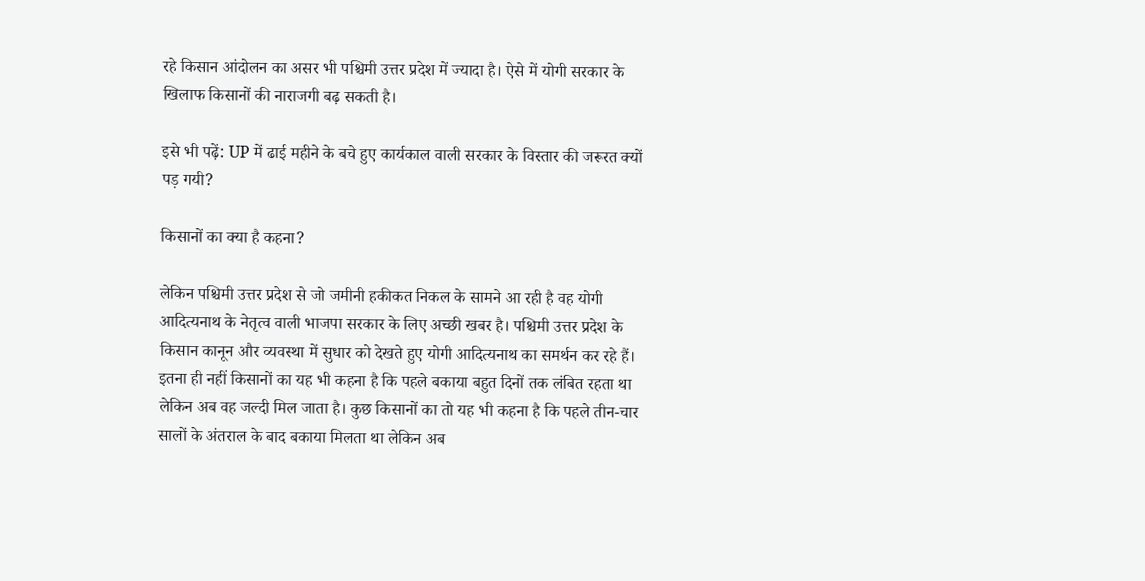रहे किसान आंदोलन का असर भी पश्चिमी उत्तर प्रदेश में ज्यादा है। ऐसे में योगी सरकार के खिलाफ किसानों की नाराजगी बढ़ सकती है।

इसे भी पढ़ें: UP में ढाई महीने के बचे हुए कार्यकाल वाली सरकार के विस्तार की जरूरत क्यों पड़ गयी?

किसानों का क्या है कहना?

लेकिन पश्चिमी उत्तर प्रदेश से जो जमीनी हकीकत निकल के सामने आ रही है वह योगी आदित्यनाथ के नेतृत्व वाली भाजपा सरकार के लिए अच्छी खबर है। पश्चिमी उत्तर प्रदेश के किसान कानून और व्यवस्था में सुधार को देखते हुए योगी आदित्यनाथ का समर्थन कर रहे हैं। इतना ही नहीं किसानों का यह भी कहना है कि पहले बकाया बहुत दिनों तक लंबित रहता था लेकिन अब वह जल्दी मिल जाता है। कुछ किसानों का तो यह भी कहना है कि पहले तीन-चार सालों के अंतराल के बाद बकाया मिलता था लेकिन अब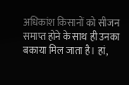अधिकांश किसानों को सीजन समाप्त होने के साथ ही उनका बकाया मिल जाता है। हां,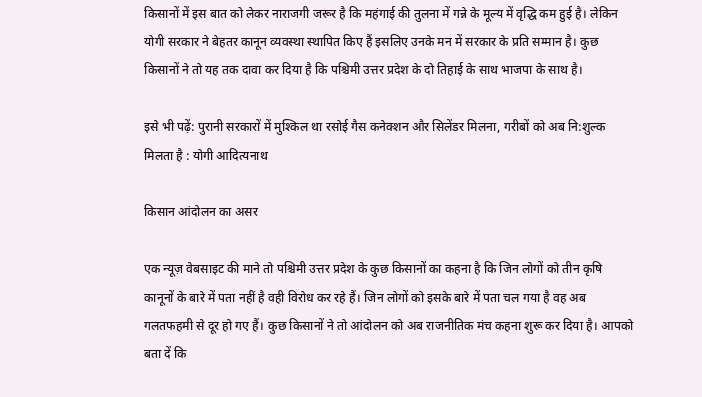किसानों में इस बात को लेकर नाराजगी जरूर है कि महंगाई की तुलना में गन्ने के मूल्य में वृद्धि कम हुई है। लेकिन योगी सरकार ने बेहतर कानून व्यवस्था स्थापित किए हैं इसलिए उनके मन में सरकार के प्रति सम्मान है। कुछ किसानों ने तो यह तक दावा कर दिया है कि पश्चिमी उत्तर प्रदेश के दो तिहाई के साथ भाजपा के साथ है।

इसे भी पढ़ें: पुरानी सरकारों में मुश्किल था रसोई गैस कनेक्शन और सिलेंडर मिलना, गरीबों को अब नि:शुल्क मिलता है : योगी आदित्यनाथ

किसान आंदोलन का असर

एक न्यूज़ वेबसाइट की माने तो पश्चिमी उत्तर प्रदेश के कुछ किसानों का कहना है कि जिन लोगों को तीन कृषि कानूनों के बारे में पता नहीं है वही विरोध कर रहे हैं। जिन लोगों को इसके बारे में पता चल गया है वह अब गलतफहमी से दूर हो गए हैं। कुछ किसानों ने तो आंदोलन को अब राजनीतिक मंच कहना शुरू कर दिया है। आपको बता दें कि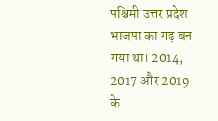पश्चिमी उत्तर प्रदेश भाजपा का गढ़ बन गया था। 2014, 2017 और 2019 के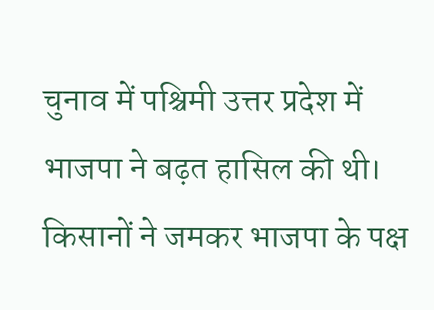चुनाव में पश्चिमी उत्तर प्रदेश में भाजपा ने बढ़त हासिल की थी। किसानों ने जमकर भाजपा के पक्ष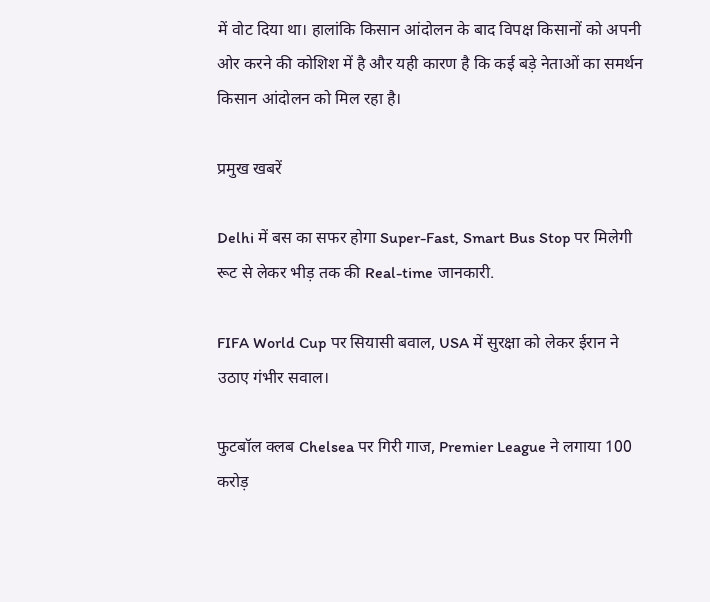में वोट दिया था। हालांकि किसान आंदोलन के बाद विपक्ष किसानों को अपनी ओर करने की कोशिश में है और यही कारण है कि कई बड़े नेताओं का समर्थन किसान आंदोलन को मिल रहा है।

प्रमुख खबरें

Delhi में बस का सफर होगा Super-Fast, Smart Bus Stop पर मिलेगी रूट से लेकर भीड़ तक की Real-time जानकारी.

FIFA World Cup पर सियासी बवाल, USA में सुरक्षा को लेकर ईरान ने उठाए गंभीर सवाल।

फुटबॉल क्लब Chelsea पर गिरी गाज, Premier League ने लगाया 100 करोड़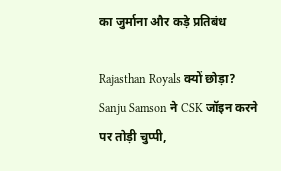का जुर्माना और कड़े प्रतिबंध

Rajasthan Royals क्यों छोड़ा? Sanju Samson ने CSK जॉइन करने पर तोड़ी चुप्पी,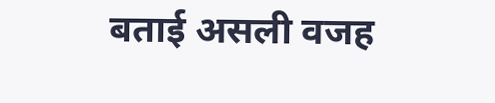बताई असली वजह